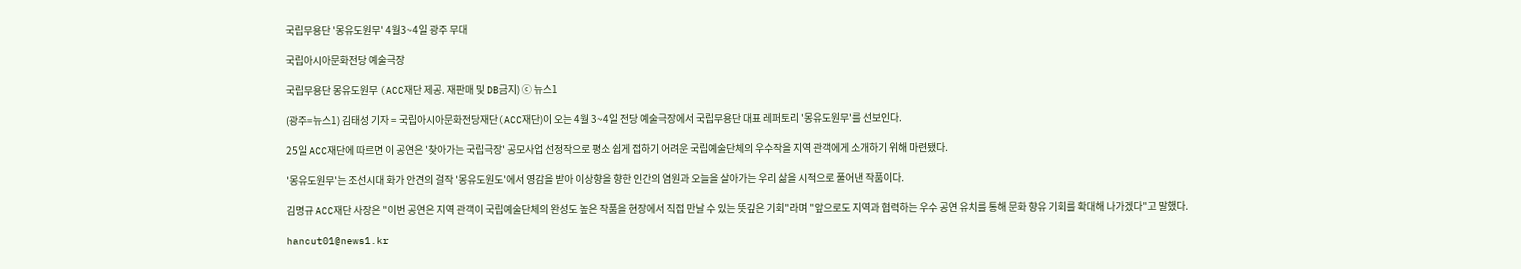국립무용단 '몽유도원무' 4월3~4일 광주 무대

국립아시아문화전당 예술극장

국립무용단 몽유도원무 (ACC재단 제공. 재판매 및 DB금지) ⓒ 뉴스1

(광주=뉴스1) 김태성 기자 = 국립아시아문화전당재단(ACC재단)이 오는 4월 3~4일 전당 예술극장에서 국립무용단 대표 레퍼토리 '몽유도원무'를 선보인다.

25일 ACC재단에 따르면 이 공연은 '찾아가는 국립극장' 공모사업 선정작으로 평소 쉽게 접하기 어려운 국립예술단체의 우수작을 지역 관객에게 소개하기 위해 마련됐다.

'몽유도원무'는 조선시대 화가 안견의 걸작 '몽유도원도'에서 영감을 받아 이상향을 향한 인간의 염원과 오늘을 살아가는 우리 삶을 시적으로 풀어낸 작품이다.

김명규 ACC재단 사장은 "이번 공연은 지역 관객이 국립예술단체의 완성도 높은 작품을 현장에서 직접 만날 수 있는 뜻깊은 기회"라며 "앞으로도 지역과 협력하는 우수 공연 유치를 통해 문화 향유 기회를 확대해 나가겠다"고 말했다.

hancut01@news1.kr